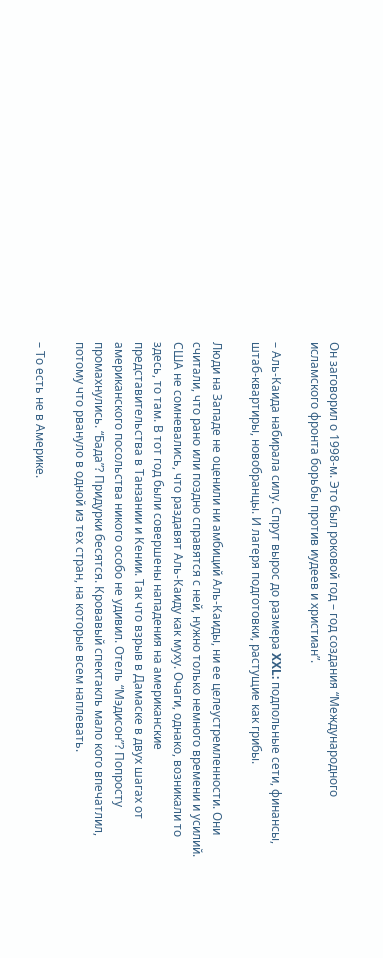Он заговорил о 1998-м. Это был роковой год – год создания “Международного исламского фронта борьбы против иудеев и христиан”.

– Аль-Каида набирала силу. Спрут вырос до размера XXL: подпольные сети, финансы, штаб-квартиры, новобранцы. И лагеря подготовки, растущие как грибы.

Люди на Западе не оценили ни амбиций Аль-Каиды, ни ее целеустремленности. Они считали, что рано или поздно справятся с ней, нужно только немного времени и усилий. США не сомневались, что раздавят Аль-Каиду как муху. Очаги, однако, возникали то здесь, то там. В тот год были совершены нападения на американские представительства в Танзании и Кении. Так что взрыв в Дамаске в двух шагах от американского посольства никого особо не удивил. Отель “Мэдисон”? Попросту промахнулись. “Бада”? Придурки бесятся. Кровавый спектакль мало кого впечатлил, потому что рвануло в одной из тех стран, на которые всем наплевать.

– То есть не в Америке.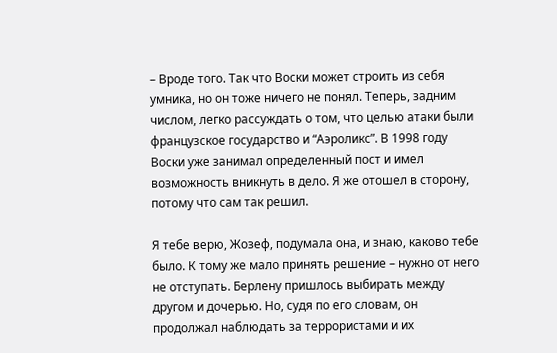– Вроде того. Так что Воски может строить из себя умника, но он тоже ничего не понял. Теперь, задним числом, легко рассуждать о том, что целью атаки были французское государство и “Аэроликс”. В 1998 году Воски уже занимал определенный пост и имел возможность вникнуть в дело. Я же отошел в сторону, потому что сам так решил.

Я тебе верю, Жозеф, подумала она, и знаю, каково тебе было. К тому же мало принять решение – нужно от него не отступать. Берлену пришлось выбирать между другом и дочерью. Но, судя по его словам, он продолжал наблюдать за террористами и их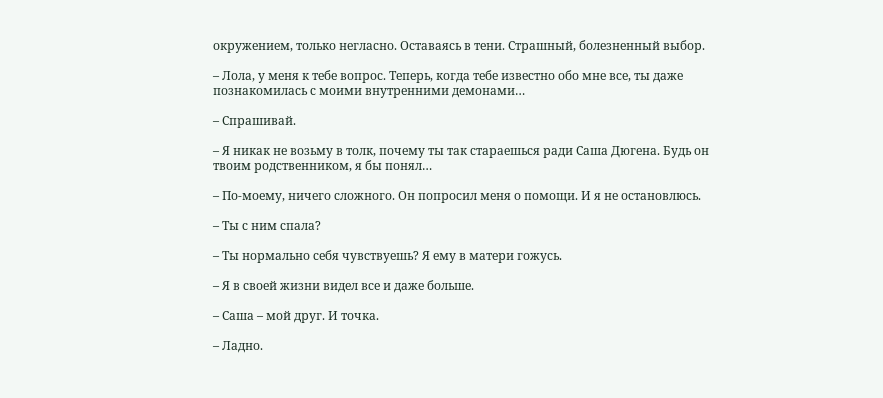окружением, только негласно. Оставаясь в тени. Страшный, болезненный выбор.

– Лола, у меня к тебе вопрос. Теперь, когда тебе известно обо мне все, ты даже познакомилась с моими внутренними демонами…

– Спрашивай.

– Я никак не возьму в толк, почему ты так стараешься ради Саша Дюгена. Будь он твоим родственником, я бы понял…

– По-моему, ничего сложного. Он попросил меня о помощи. И я не остановлюсь.

– Ты с ним спала?

– Ты нормально себя чувствуешь? Я ему в матери гожусь.

– Я в своей жизни видел все и даже больше.

– Саша – мой друг. И точка.

– Ладно.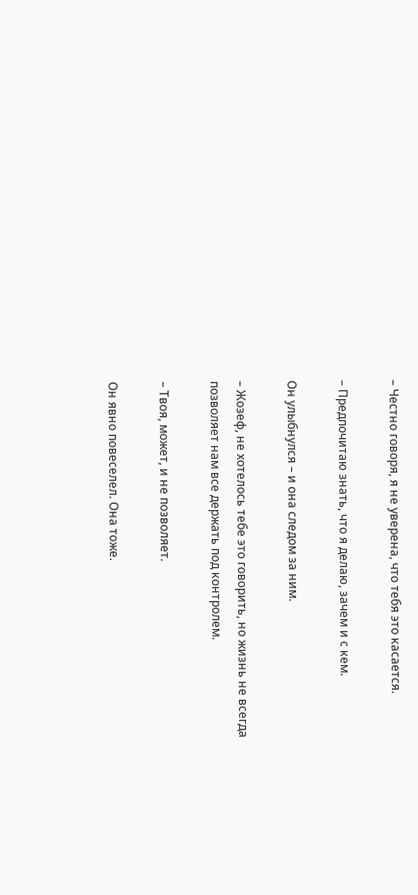– Честно говоря, я не уверена, что тебя это касается.

– Предпочитаю знать, что я делаю, зачем и с кем.

Он улыбнулся – и она следом за ним.

– Жозеф, не хотелось тебе это говорить, но жизнь не всегда позволяет нам все держать под контролем.

– Твоя, может, и не позволяет.

Он явно повеселел. Она тоже.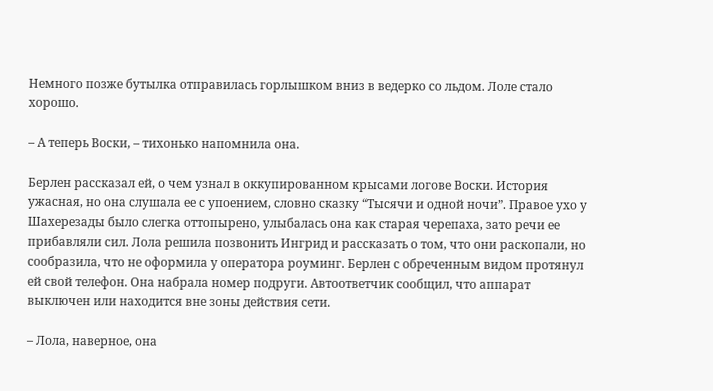Немного позже бутылка отправилась горлышком вниз в ведерко со льдом. Лоле стало хорошо.

– А теперь Воски, – тихонько напомнила она.

Берлен рассказал ей, о чем узнал в оккупированном крысами логове Воски. История ужасная, но она слушала ее с упоением, словно сказку “Тысячи и одной ночи”. Правое ухо у Шахерезады было слегка оттопырено, улыбалась она как старая черепаха, зато речи ее прибавляли сил. Лола решила позвонить Ингрид и рассказать о том, что они раскопали, но сообразила, что не оформила у оператора роуминг. Берлен с обреченным видом протянул ей свой телефон. Она набрала номер подруги. Автоответчик сообщил, что аппарат выключен или находится вне зоны действия сети.

– Лола, наверное, она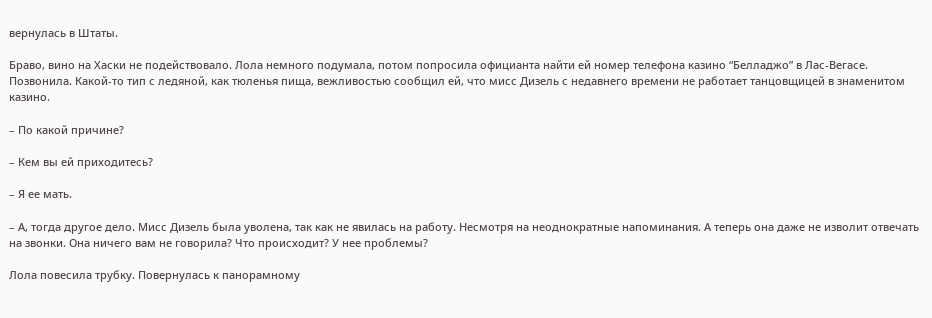вернулась в Штаты.

Браво, вино на Хаски не подействовало. Лола немного подумала, потом попросила официанта найти ей номер телефона казино “Белладжо” в Лас-Вегасе. Позвонила. Какой-то тип с ледяной, как тюленья пища, вежливостью сообщил ей, что мисс Дизель с недавнего времени не работает танцовщицей в знаменитом казино.

– По какой причине?

– Кем вы ей приходитесь?

– Я ее мать.

– А, тогда другое дело. Мисс Дизель была уволена, так как не явилась на работу. Несмотря на неоднократные напоминания. А теперь она даже не изволит отвечать на звонки. Она ничего вам не говорила? Что происходит? У нее проблемы?

Лола повесила трубку. Повернулась к панорамному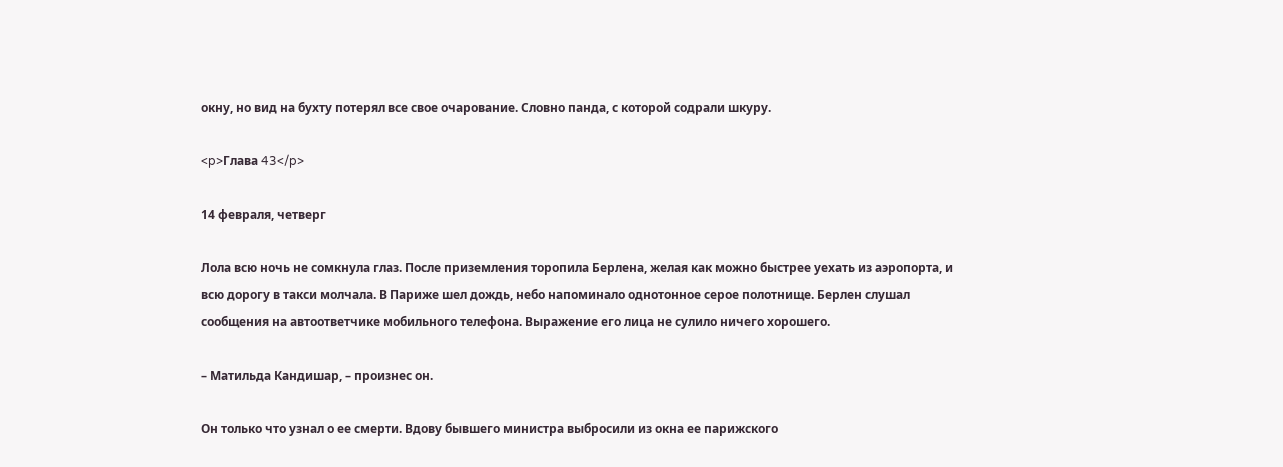окну, но вид на бухту потерял все свое очарование. Словно панда, с которой содрали шкуру.

<p>Глава 43</p>

14 февраля, четверг

Лола всю ночь не сомкнула глаз. После приземления торопила Берлена, желая как можно быстрее уехать из аэропорта, и всю дорогу в такси молчала. В Париже шел дождь, небо напоминало однотонное серое полотнище. Берлен слушал сообщения на автоответчике мобильного телефона. Выражение его лица не сулило ничего хорошего.

– Матильда Кандишар, – произнес он.

Он только что узнал о ее смерти. Вдову бывшего министра выбросили из окна ее парижского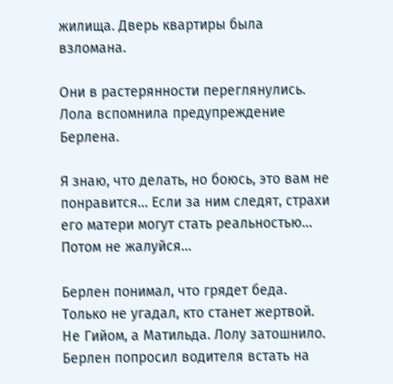жилища. Дверь квартиры была взломана.

Они в растерянности переглянулись. Лола вспомнила предупреждение Берлена.

Я знаю, что делать, но боюсь, это вам не понравится… Если за ним следят, страхи его матери могут стать реальностью… Потом не жалуйся…

Берлен понимал, что грядет беда. Только не угадал, кто станет жертвой. Не Гийом, а Матильда. Лолу затошнило. Берлен попросил водителя встать на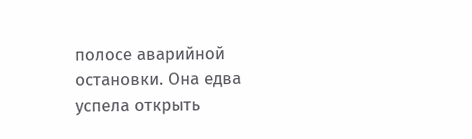полосе аварийной остановки. Она едва успела открыть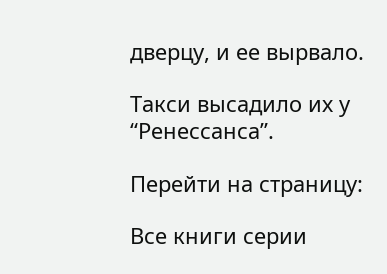дверцу, и ее вырвало.

Такси высадило их у “Ренессанса”.

Перейти на страницу:

Все книги серии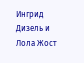Ингрид Дизель и Лола Жост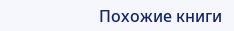Похожие книги